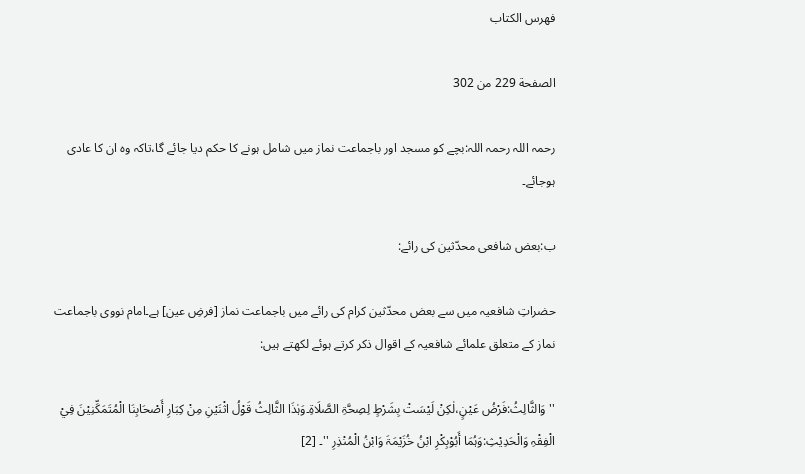فهرس الكتاب

الصفحة 229 من 302

رحمہ اللہ رحمہ اللہ:بچے کو مسجد اور باجماعت نماز میں شامل ہونے کا حکم دیا جائے گا،تاکہ وہ ان کا عادی ہوجائے۔

ب:بعض شافعی محدّثین کی رائے:

حضراتِ شافعیہ میں سے بعض محدّثین کرام کی رائے میں باجماعت نماز [فرضِ عین] ہے۔امام نووی باجماعت نماز کے متعلق علمائے شافعیہ کے اقوال ذکر کرتے ہوئے لکھتے ہیں:

'' وَالثَّالِثُ:فَرْضُ عَیْنٍ،لٰکِنْ لَیْسَتْ بِشَرْطٍ لِصِحَّۃِ الصَّلَاۃِ۔وَہٰذَا الثَّالِثُ قَوْلُ اثْنَیْنِ مِنْ کِبَارِ أَصْحَابِنَا الْمُتَمَکِّنِیْنَ فِيْ الْفِقْہِ وَالْحَدِیْثِ:وَہُمَا أَبُوْبِکْرِ ابْنُ خُزَیْمَۃَ وَابْنُ الْمُنْذِرِ ''۔ [2]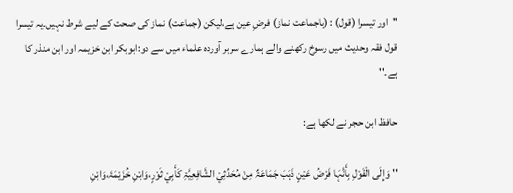''اور تیسرا (قول) : (باجماعت نماز) فرضِ عین ہے،لیکن (جماعت) نماز کی صحت کے لیے شرط نہیں۔یہ تیسرا قول فقہ وحدیث میں رسوخ رکھنے والے ہمارے سربر آوردہ علماء میں سے دو:ابوبکر ابن خزیمہ اور ابن منذر کا ہے۔''

حافظ ابن حجر نے لکھا ہے:

'' وَإِلَی الْقَوْلِ بِأَنَّہَا فَرْضُ عَیْنٍ ذَہَبَ جَمَاعَۃٌ مِنْ مُحَدِّثِيْ الشَّافِعِیَّۃِ کَأَبِيْ ثَوْرٍ،وَابْنِ خُزَیْمَۃَ،وَابْنِ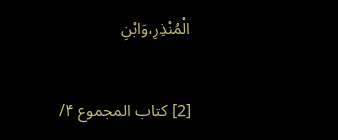الْمُنْذِرِ،وَابْنِ

[2] کتاب المجموع ۴/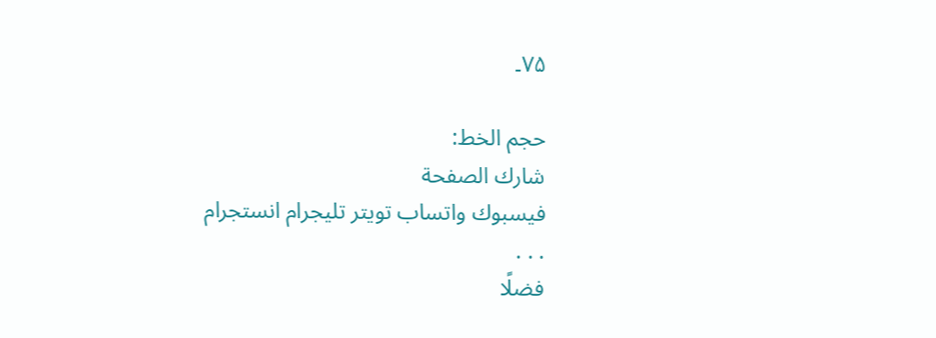۷۵۔

حجم الخط:
شارك الصفحة
فيسبوك واتساب تويتر تليجرام انستجرام
. . .
فضلًا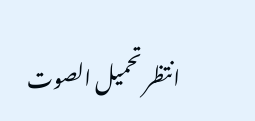انتظر تحميل الصوت